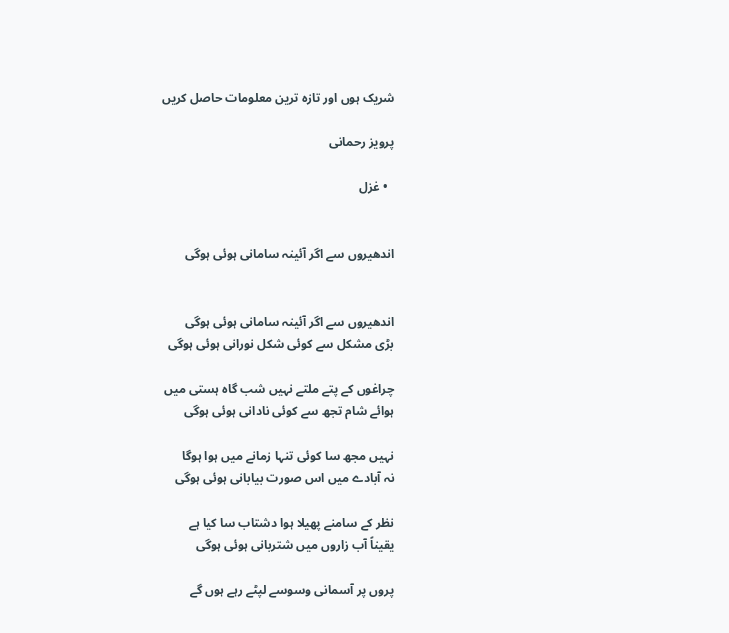شریک ہوں اور تازہ ترین معلومات حاصل کریں

پرویز رحمانی

  • غزل


اندھیروں سے اگر آئینہ سامانی ہوئی ہوگی


اندھیروں سے اگر آئینہ سامانی ہوئی ہوگی
بڑی مشکل سے کوئی شکل نورانی ہوئی ہوگی

چراغوں کے پتے ملتے نہیں شب گاہ ہستی میں
ہوائے شام تجھ سے کوئی نادانی ہوئی ہوگی

نہیں مجھ سا کوئی تنہا زمانے میں ہوا ہوگا
نہ آبادے میں اس صورت بیابانی ہوئی ہوگی

نظر کے سامنے پھیلا ہوا دشتاب سا کیا ہے
یقیناً آب زاروں میں شتربانی ہوئی ہوگی

پروں پر آسمانی وسوسے لپٹے رہے ہوں گے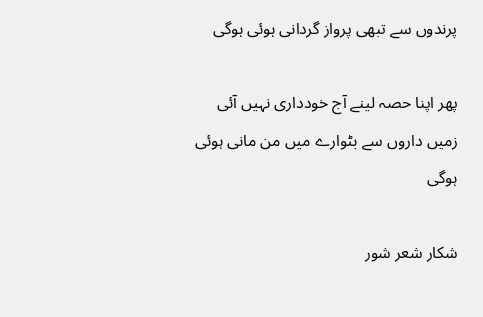پرندوں سے تبھی پرواز گردانی ہوئی ہوگی

پھر اپنا حصہ لینے آج خودداری نہیں آئی
زمیں داروں سے بٹوارے میں من مانی ہوئی ہوگی

شکار شعر شور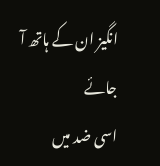انگیز ان کے ہاتھ آ جائے
اسی ضد میں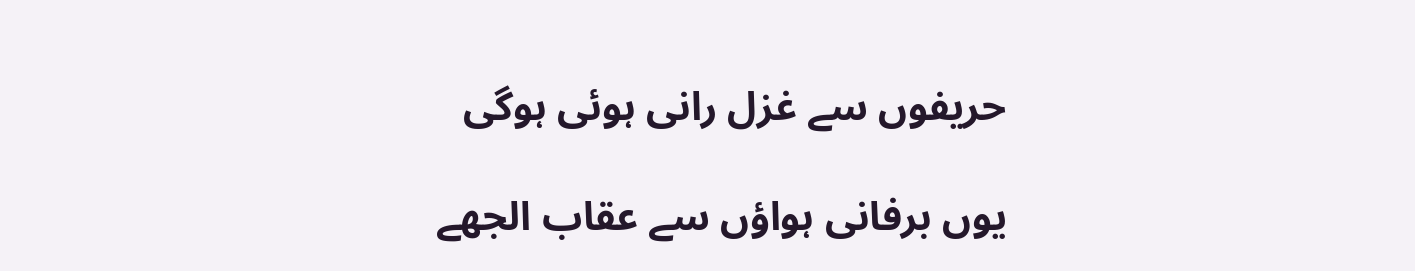حریفوں سے غزل رانی ہوئی ہوگی

یوں برفانی ہواؤں سے عقاب الجھے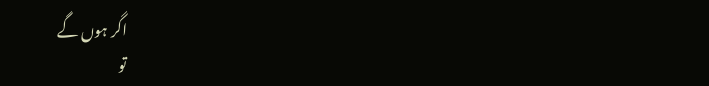اگر ہوں گے
تو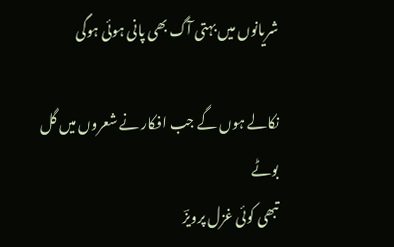شریانوں میں بہتی آگ بھی پانی ہوئی ہوگی

نکالے ہوں گے جب افکار نے شعروں میں گل بوٹے
تبھی کوئی غزل پرویزؔ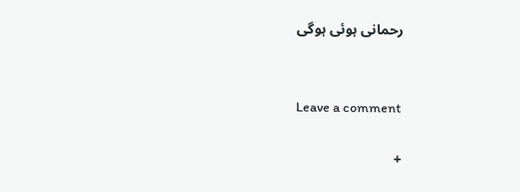رحمانی ہوئی ہوگی


Leave a comment

+